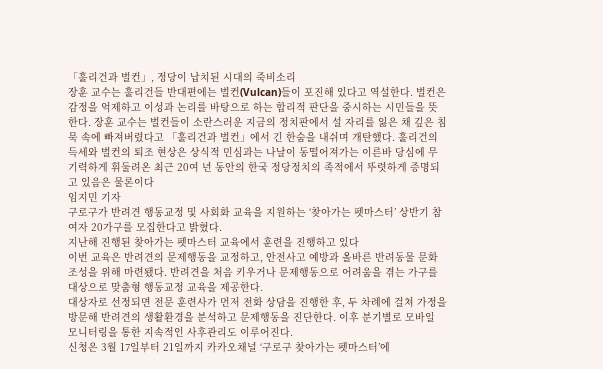「훌리건과 벌컨」, 정당이 납치된 시대의 죽비소리
장훈 교수는 훌리건들 반대편에는 벌컨(Vulcan)들이 포진해 있다고 역설한다. 벌컨은 감정을 억제하고 이성과 논리를 바탕으로 하는 합리적 판단을 중시하는 시민들을 뜻한다. 장훈 교수는 벌컨들이 소란스러운 지금의 정치판에서 설 자리를 잃은 채 깊은 침묵 속에 빠져버렸다고 「훌리건과 벌컨」에서 긴 한숨을 내쉬며 개탄했다. 훌리건의 득세와 벌컨의 퇴조 현상은 상식적 민심과는 나날이 동떨어져가는 이른바 당심에 무기력하게 휘둘려온 최근 20여 년 동안의 한국 정당정치의 족적에서 뚜렷하게 증명되고 있음은 물론이다
임지민 기자
구로구가 반려견 행동교정 및 사회화 교육을 지원하는 ‘찾아가는 펫마스터’ 상반기 참여자 20가구를 모집한다고 밝혔다.
지난해 진행된 찾아가는 펫마스터 교육에서 훈련을 진행하고 있다
이번 교육은 반려견의 문제행동을 교정하고, 안전사고 예방과 올바른 반려동물 문화 조성을 위해 마련됐다. 반려견을 처음 키우거나 문제행동으로 어려움을 겪는 가구를 대상으로 맞춤형 행동교정 교육을 제공한다.
대상자로 선정되면 전문 훈련사가 먼저 전화 상담을 진행한 후, 두 차례에 걸쳐 가정을 방문해 반려견의 생활환경을 분석하고 문제행동을 진단한다. 이후 분기별로 모바일 모니터링을 통한 지속적인 사후관리도 이루어진다.
신청은 3월 17일부터 21일까지 카카오채널 ‘구로구 찾아가는 펫마스터’에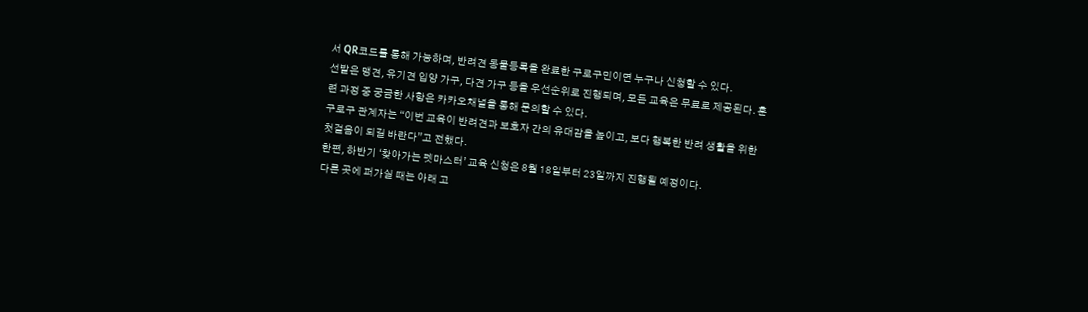서 QR코드를 통해 가능하며, 반려견 동물등록을 완료한 구로구민이면 누구나 신청할 수 있다.
선발은 맹견, 유기견 입양 가구, 다견 가구 등을 우선순위로 진행되며, 모든 교육은 무료로 제공된다. 훈련 과정 중 궁금한 사항은 카카오채널을 통해 문의할 수 있다.
구로구 관계자는 “이번 교육이 반려견과 보호자 간의 유대감을 높이고, 보다 행복한 반려 생활을 위한 첫걸음이 되길 바란다”고 전했다.
한편, 하반기 ‘찾아가는 펫마스터’ 교육 신청은 8월 18일부터 23일까지 진행될 예정이다.
다른 곳에 퍼가실 때는 아래 고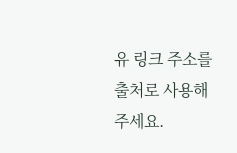유 링크 주소를 출처로 사용해주세요.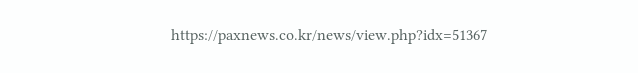https://paxnews.co.kr/news/view.php?idx=51367